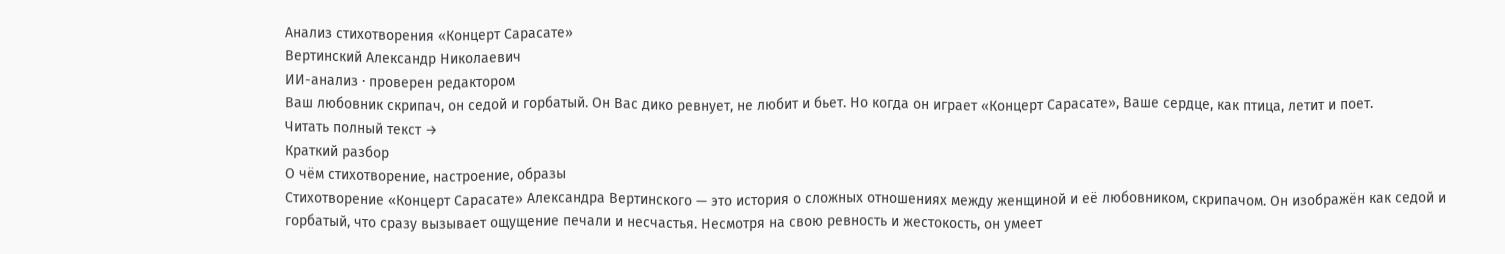Анализ стихотворения «Концерт Сарасате»
Вертинский Александр Николаевич
ИИ-анализ · проверен редактором
Ваш любовник скрипач, он седой и горбатый. Он Вас дико ревнует, не любит и бьет. Но когда он играет «Концерт Сарасате», Ваше сердце, как птица, летит и поет.
Читать полный текст →
Краткий разбор
О чём стихотворение, настроение, образы
Стихотворение «Концерт Сарасате» Александра Вертинского — это история о сложных отношениях между женщиной и её любовником, скрипачом. Он изображён как седой и горбатый, что сразу вызывает ощущение печали и несчастья. Несмотря на свою ревность и жестокость, он умеет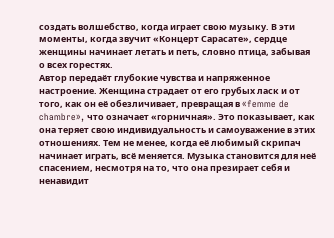создать волшебство, когда играет свою музыку. В эти моменты, когда звучит «Концерт Сарасате», сердце женщины начинает летать и петь, словно птица, забывая о всех горестях.
Автор передаёт глубокие чувства и напряженное настроение. Женщина страдает от его грубых ласк и от того, как он её обезличивает, превращая в «femme de chambre», что означает «горничная». Это показывает, как она теряет свою индивидуальность и самоуважение в этих отношениях. Тем не менее, когда её любимый скрипач начинает играть, всё меняется. Музыка становится для неё спасением, несмотря на то, что она презирает себя и ненавидит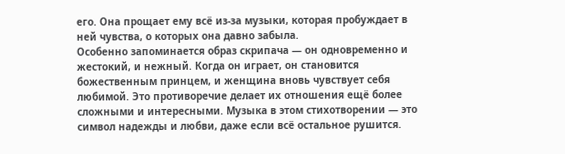его. Она прощает ему всё из-за музыки, которая пробуждает в ней чувства, о которых она давно забыла.
Особенно запоминается образ скрипача — он одновременно и жестокий, и нежный. Когда он играет, он становится божественным принцем, и женщина вновь чувствует себя любимой. Это противоречие делает их отношения ещё более сложными и интересными. Музыка в этом стихотворении — это символ надежды и любви, даже если всё остальное рушится.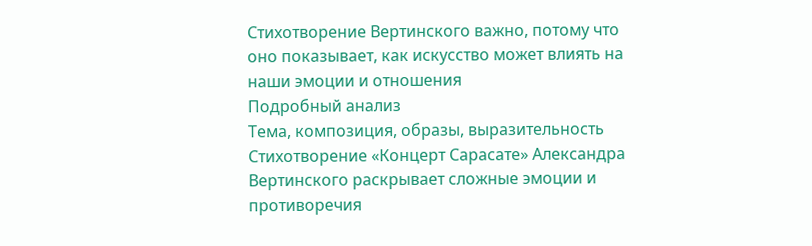Стихотворение Вертинского важно, потому что оно показывает, как искусство может влиять на наши эмоции и отношения
Подробный анализ
Тема, композиция, образы, выразительность
Стихотворение «Концерт Сарасате» Александра Вертинского раскрывает сложные эмоции и противоречия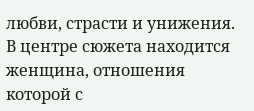любви, страсти и унижения. В центре сюжета находится женщина, отношения которой с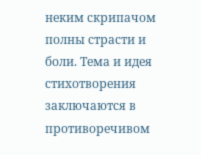неким скрипачом полны страсти и боли. Тема и идея стихотворения заключаются в противоречивом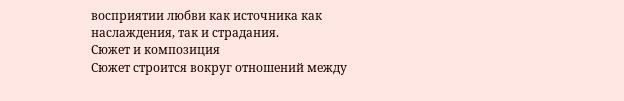восприятии любви как источника как наслаждения, так и страдания.
Сюжет и композиция
Сюжет строится вокруг отношений между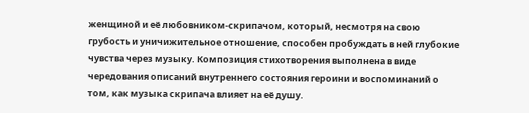женщиной и её любовником-скрипачом, который, несмотря на свою грубость и уничижительное отношение, способен пробуждать в ней глубокие чувства через музыку. Композиция стихотворения выполнена в виде чередования описаний внутреннего состояния героини и воспоминаний о том, как музыка скрипача влияет на её душу.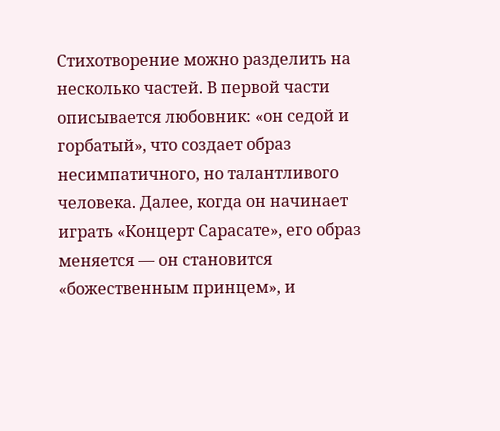Стихотворение можно разделить на несколько частей. В первой части описывается любовник: «он седой и горбатый», что создает образ несимпатичного, но талантливого человека. Далее, когда он начинает играть «Концерт Сарасате», его образ меняется — он становится «божественным принцем», и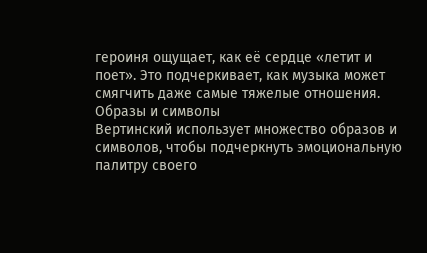героиня ощущает, как её сердце «летит и поет». Это подчеркивает, как музыка может смягчить даже самые тяжелые отношения.
Образы и символы
Вертинский использует множество образов и символов, чтобы подчеркнуть эмоциональную палитру своего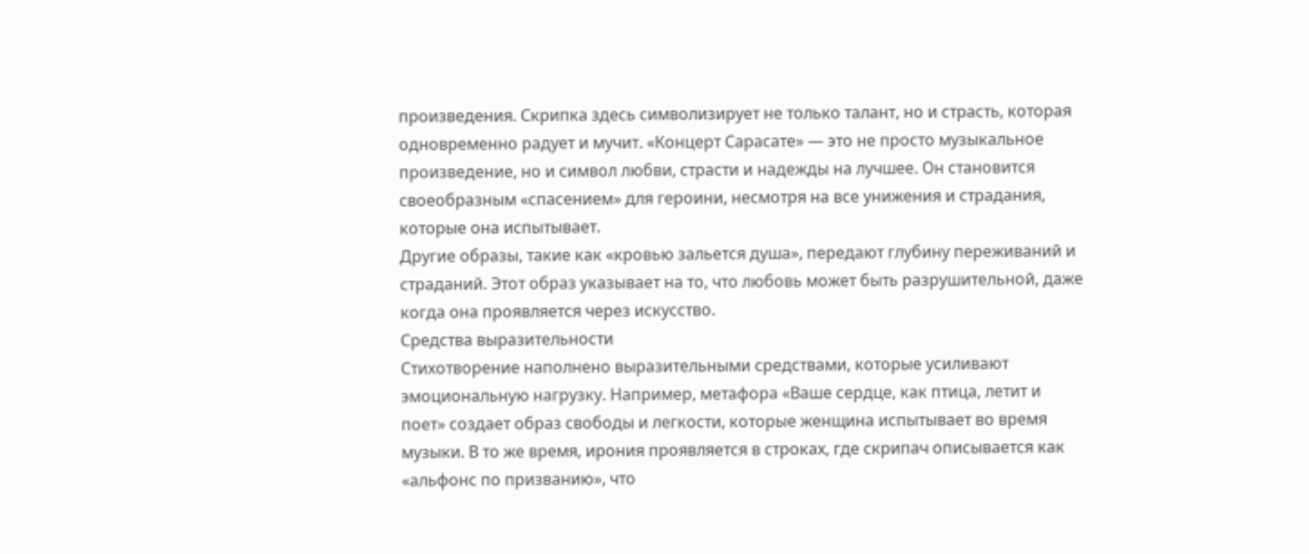произведения. Скрипка здесь символизирует не только талант, но и страсть, которая одновременно радует и мучит. «Концерт Сарасате» — это не просто музыкальное произведение, но и символ любви, страсти и надежды на лучшее. Он становится своеобразным «спасением» для героини, несмотря на все унижения и страдания, которые она испытывает.
Другие образы, такие как «кровью зальется душа», передают глубину переживаний и страданий. Этот образ указывает на то, что любовь может быть разрушительной, даже когда она проявляется через искусство.
Средства выразительности
Стихотворение наполнено выразительными средствами, которые усиливают эмоциональную нагрузку. Например, метафора «Ваше сердце, как птица, летит и поет» создает образ свободы и легкости, которые женщина испытывает во время музыки. В то же время, ирония проявляется в строках, где скрипач описывается как «альфонс по призванию», что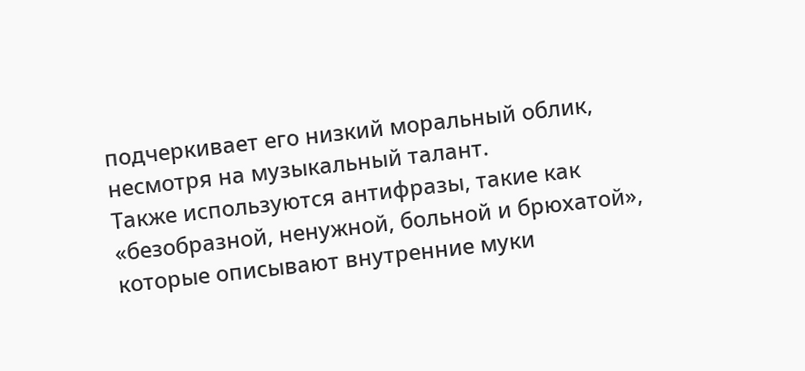подчеркивает его низкий моральный облик, несмотря на музыкальный талант.
Также используются антифразы, такие как «безобразной, ненужной, больной и брюхатой», которые описывают внутренние муки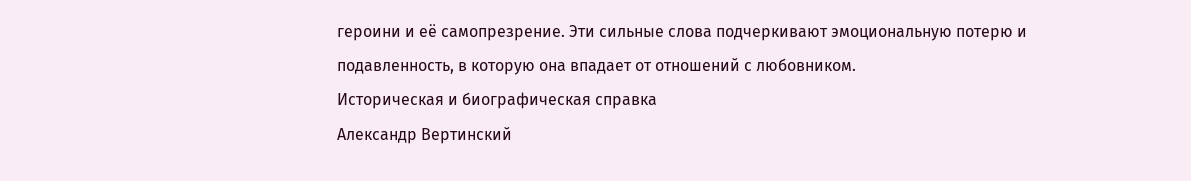героини и её самопрезрение. Эти сильные слова подчеркивают эмоциональную потерю и подавленность, в которую она впадает от отношений с любовником.
Историческая и биографическая справка
Александр Вертинский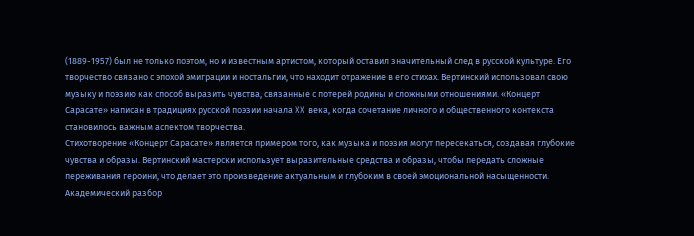(1889-1957) был не только поэтом, но и известным артистом, который оставил значительный след в русской культуре. Его творчество связано с эпохой эмиграции и ностальгии, что находит отражение в его стихах. Вертинский использовал свою музыку и поэзию как способ выразить чувства, связанные с потерей родины и сложными отношениями. «Концерт Сарасате» написан в традициях русской поэзии начала XX века, когда сочетание личного и общественного контекста становилось важным аспектом творчества.
Стихотворение «Концерт Сарасате» является примером того, как музыка и поэзия могут пересекаться, создавая глубокие чувства и образы. Вертинский мастерски использует выразительные средства и образы, чтобы передать сложные переживания героини, что делает это произведение актуальным и глубоким в своей эмоциональной насыщенности.
Академический разбор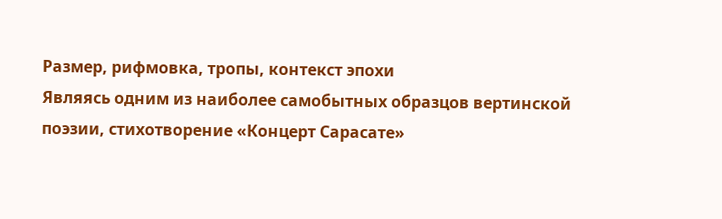Размер, рифмовка, тропы, контекст эпохи
Являясь одним из наиболее самобытных образцов вертинской поэзии, стихотворение «Концерт Сарасате»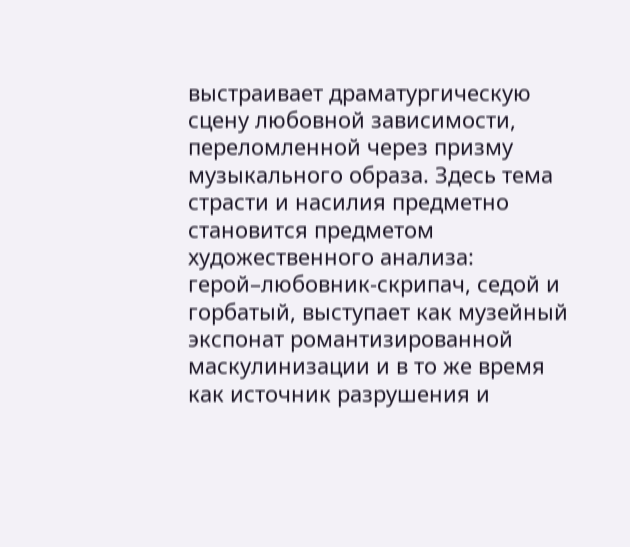выстраивает драматургическую сцену любовной зависимости, переломленной через призму музыкального образа. Здесь тема страсти и насилия предметно становится предметом художественного анализа: герой–любовник-скрипач, седой и горбатый, выступает как музейный экспонат романтизированной маскулинизации и в то же время как источник разрушения и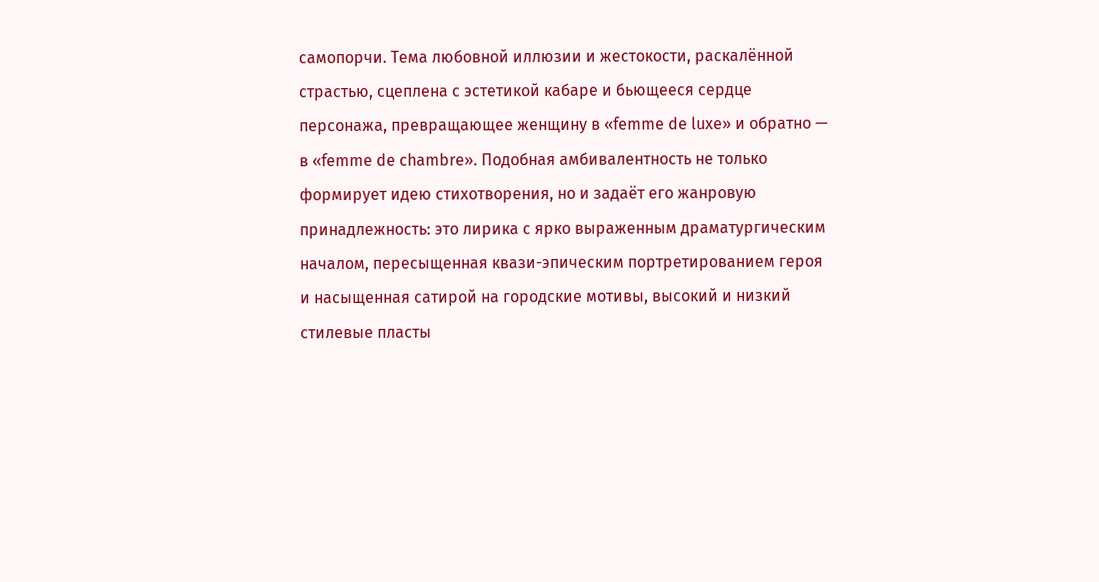самопорчи. Тема любовной иллюзии и жестокости, раскалённой страстью, сцеплена с эстетикой кабаре и бьющееся сердце персонажа, превращающее женщину в «femme de luxe» и обратно — в «femme de chambre». Подобная амбивалентность не только формирует идею стихотворения, но и задаёт его жанровую принадлежность: это лирика с ярко выраженным драматургическим началом, пересыщенная квази-эпическим портретированием героя и насыщенная сатирой на городские мотивы, высокий и низкий стилевые пласты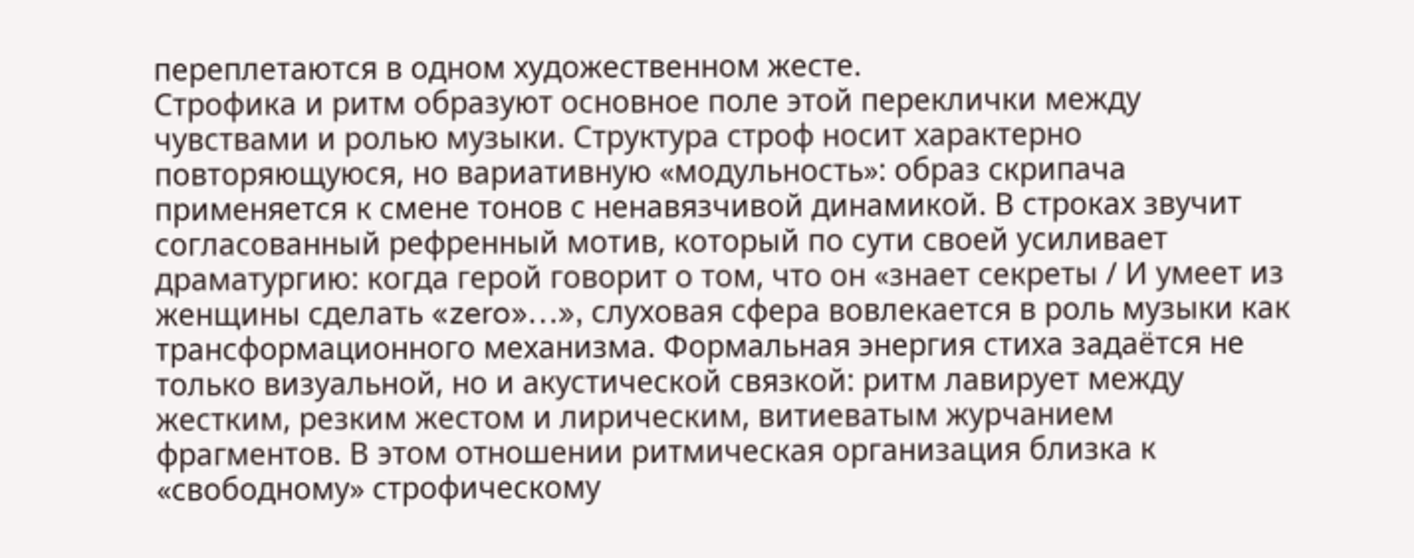переплетаются в одном художественном жесте.
Строфика и ритм образуют основное поле этой переклички между чувствами и ролью музыки. Структура строф носит характерно повторяющуюся, но вариативную «модульность»: образ скрипача применяется к смене тонов с ненавязчивой динамикой. В строках звучит согласованный рефренный мотив, который по сути своей усиливает драматургию: когда герой говорит о том, что он «знает секреты / И умеет из женщины сделать «zero»…», слуховая сфера вовлекается в роль музыки как трансформационного механизма. Формальная энергия стиха задаётся не только визуальной, но и акустической связкой: ритм лавирует между жестким, резким жестом и лирическим, витиеватым журчанием фрагментов. В этом отношении ритмическая организация близка к «свободному» строфическому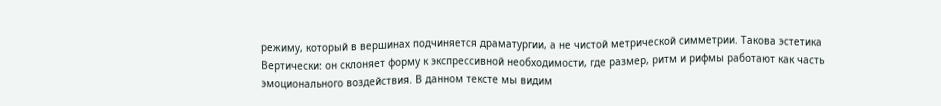режиму, который в вершинах подчиняется драматургии, а не чистой метрической симметрии. Такова эстетика Вертически: он склоняет форму к экспрессивной необходимости, где размер, ритм и рифмы работают как часть эмоционального воздействия. В данном тексте мы видим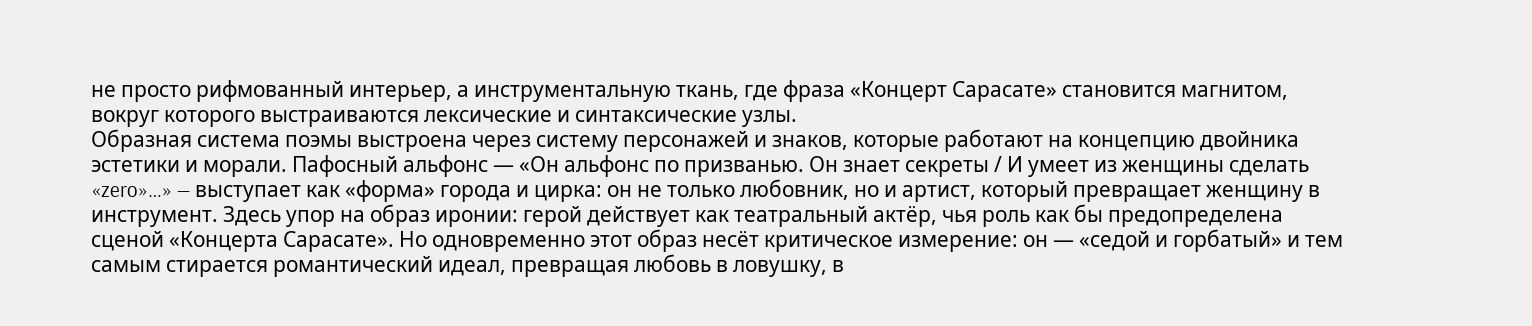не просто рифмованный интерьер, а инструментальную ткань, где фраза «Концерт Сарасате» становится магнитом, вокруг которого выстраиваются лексические и синтаксические узлы.
Образная система поэмы выстроена через систему персонажей и знаков, которые работают на концепцию двойника эстетики и морали. Пафосный альфонс — «Он альфонс по призванью. Он знает секреты / И умеет из женщины сделать «zero»…» — выступает как «форма» города и цирка: он не только любовник, но и артист, который превращает женщину в инструмент. Здесь упор на образ иронии: герой действует как театральный актёр, чья роль как бы предопределена сценой «Концерта Сарасате». Но одновременно этот образ несёт критическое измерение: он — «седой и горбатый» и тем самым стирается романтический идеал, превращая любовь в ловушку, в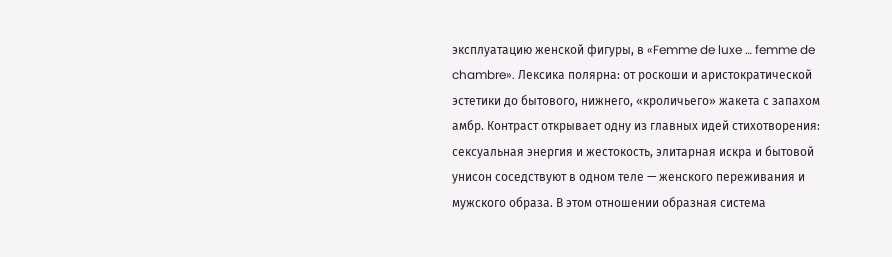эксплуатацию женской фигуры, в «Femme de luxe … femme de chambre». Лексика полярна: от роскоши и аристократической эстетики до бытового, нижнего, «кроличьего» жакета с запахом амбр. Контраст открывает одну из главных идей стихотворения: сексуальная энергия и жестокость, элитарная искра и бытовой унисон соседствуют в одном теле — женского переживания и мужского образа. В этом отношении образная система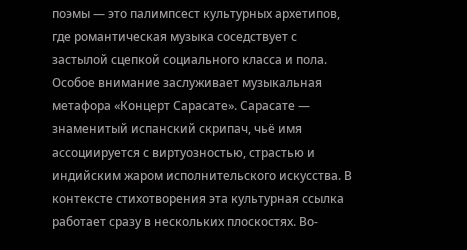поэмы — это палимпсест культурных архетипов, где романтическая музыка соседствует с застылой сцепкой социального класса и пола.
Особое внимание заслуживает музыкальная метафора «Концерт Сарасате». Сарасате — знаменитый испанский скрипач, чьё имя ассоциируется с виртуозностью, страстью и индийским жаром исполнительского искусства. В контексте стихотворения эта культурная ссылка работает сразу в нескольких плоскостях. Во-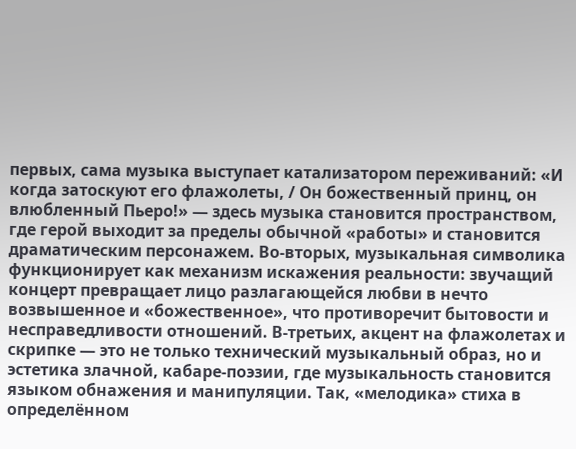первых, сама музыка выступает катализатором переживаний: «И когда затоскуют его флажолеты, / Он божественный принц, он влюбленный Пьеро!» — здесь музыка становится пространством, где герой выходит за пределы обычной «работы» и становится драматическим персонажем. Во‑вторых, музыкальная символика функционирует как механизм искажения реальности: звучащий концерт превращает лицо разлагающейся любви в нечто возвышенное и «божественное», что противоречит бытовости и несправедливости отношений. В-третьих, акцент на флажолетах и скрипке — это не только технический музыкальный образ, но и эстетика злачной, кабаре-поэзии, где музыкальность становится языком обнажения и манипуляции. Так, «мелодика» стиха в определённом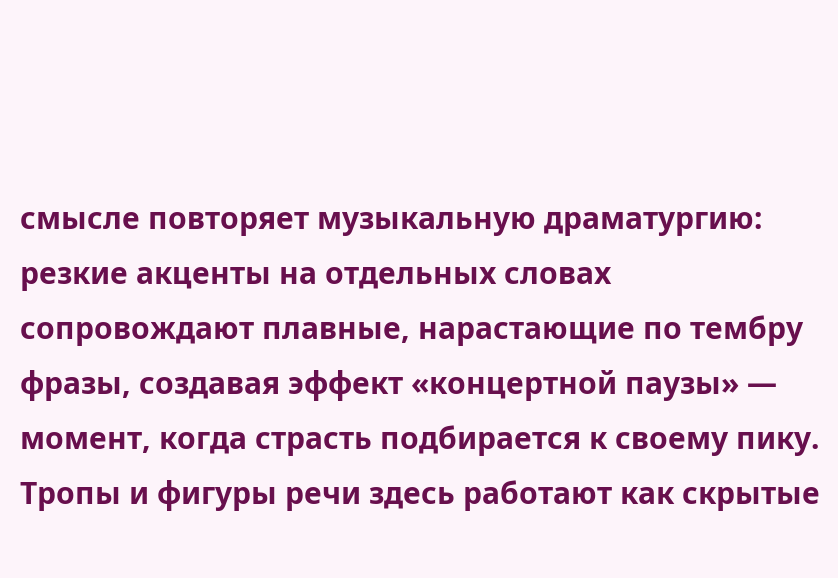смысле повторяет музыкальную драматургию: резкие акценты на отдельных словах сопровождают плавные, нарастающие по тембру фразы, создавая эффект «концертной паузы» — момент, когда страсть подбирается к своему пику.
Тропы и фигуры речи здесь работают как скрытые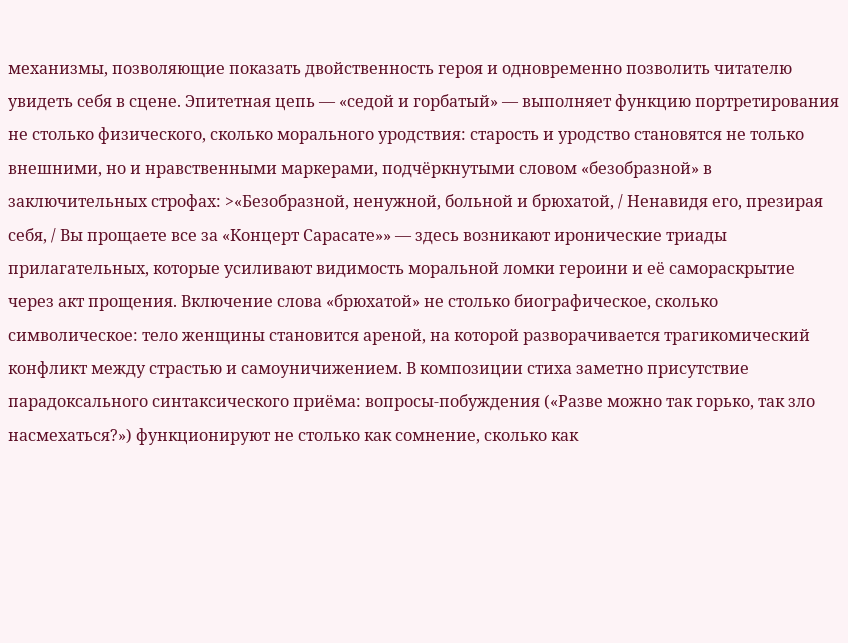механизмы, позволяющие показать двойственность героя и одновременно позволить читателю увидеть себя в сцене. Эпитетная цепь — «седой и горбатый» — выполняет функцию портретирования не столько физического, сколько морального уродствия: старость и уродство становятся не только внешними, но и нравственными маркерами, подчёркнутыми словом «безобразной» в заключительных строфах: >«Безобразной, ненужной, больной и брюхатой, / Ненавидя его, презирая себя, / Вы прощаете все за «Концерт Сарасате»» — здесь возникают иронические триады прилагательных, которые усиливают видимость моральной ломки героини и её самораскрытие через акт прощения. Включение слова «брюхатой» не столько биографическое, сколько символическое: тело женщины становится ареной, на которой разворачивается трагикомический конфликт между страстью и самоуничижением. В композиции стиха заметно присутствие парадоксального синтаксического приёма: вопросы-побуждения («Разве можно так горько, так зло насмехаться?») функционируют не столько как сомнение, сколько как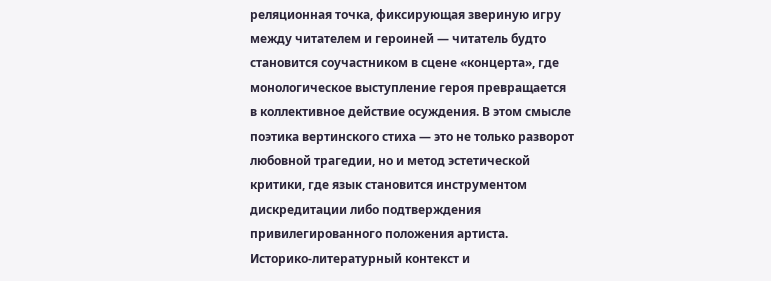реляционная точка, фиксирующая звериную игру между читателем и героиней — читатель будто становится соучастником в сцене «концерта», где монологическое выступление героя превращается в коллективное действие осуждения. В этом смысле поэтика вертинского стиха — это не только разворот любовной трагедии, но и метод эстетической критики, где язык становится инструментом дискредитации либо подтверждения привилегированного положения артиста.
Историко-литературный контекст и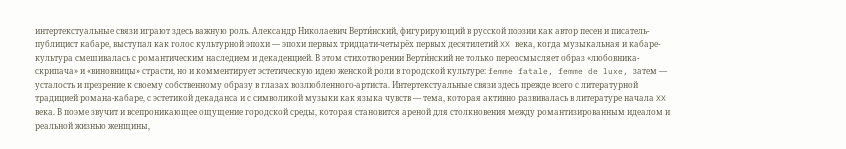интертекстуальные связи играют здесь важную роль. Александр Николаевич Верти́нский, фигурирующий в русской поэзии как автор песен и писатель-публицист кабаре, выступал как голос культурной эпохи — эпохи первых тридцати-четырёх первых десятилетий XX века, когда музыкальная и кабаре-культура смешивалась с романтическим наследием и декаденцией. В этом стихотворении Верти́нский не только переосмысляет образ «любовника-скрипача» и «виновницы» страсти, но и комментирует эстетическую идею женской роли в городской культуре: femme fatale, femme de luxe, затем — усталость и презрение к своему собственному образу в глазах возлюбленного-артиста. Интертекстуальные связи здесь прежде всего с литературной традицией романа-кабаре, с эстетикой декаданса и с символикой музыки как языка чувств — тема, которая активно развивалась в литературе начала XX века. В поэме звучит и всепроникающее ощущение городской среды, которая становится ареной для столкновения между романтизированным идеалом и реальной жизнью женщины,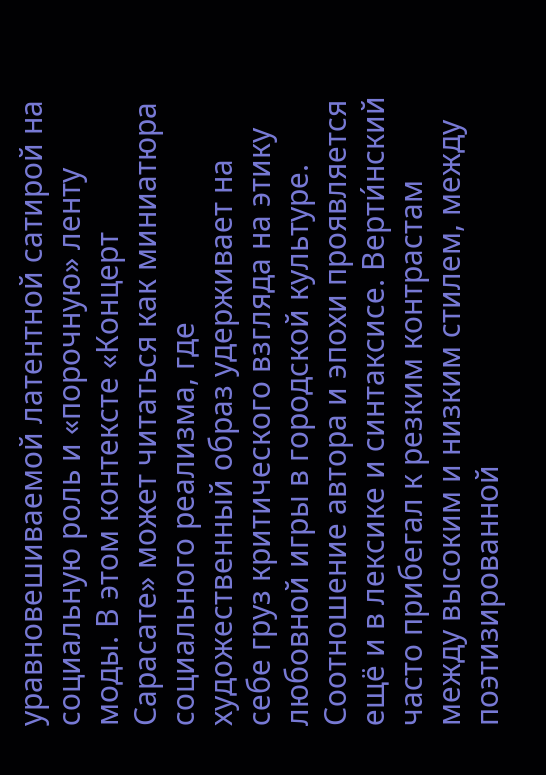уравновешиваемой латентной сатирой на социальную роль и «порочную» ленту моды. В этом контексте «Концерт Сарасате» может читаться как миниатюра социального реализма, где художественный образ удерживает на себе груз критического взгляда на этику любовной игры в городской культуре.
Соотношение автора и эпохи проявляется ещё и в лексике и синтаксисе. Верти́нский часто прибегал к резким контрастам между высоким и низким стилем, между поэтизированной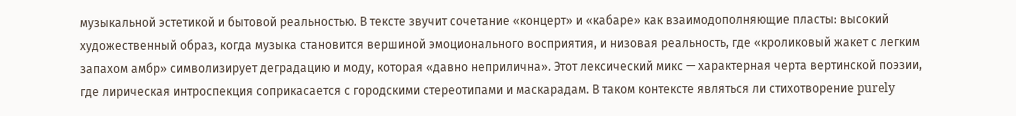музыкальной эстетикой и бытовой реальностью. В тексте звучит сочетание «концерт» и «кабаре» как взаимодополняющие пласты: высокий художественный образ, когда музыка становится вершиной эмоционального восприятия, и низовая реальность, где «кроликовый жакет с легким запахом амбр» символизирует деградацию и моду, которая «давно неприлична». Этот лексический микс — характерная черта вертинской поэзии, где лирическая интроспекция соприкасается с городскими стереотипами и маскарадам. В таком контексте являться ли стихотворение purely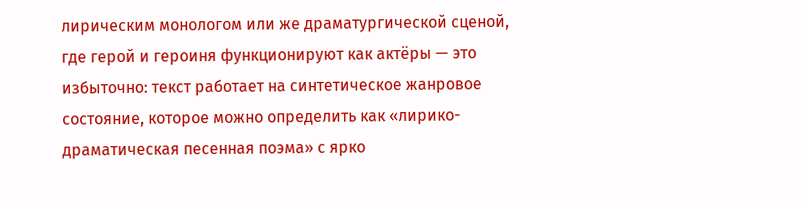лирическим монологом или же драматургической сценой, где герой и героиня функционируют как актёры — это избыточно: текст работает на синтетическое жанровое состояние, которое можно определить как «лирико-драматическая песенная поэма» с ярко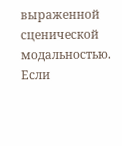выраженной сценической модальностью.
Если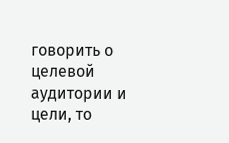говорить о целевой аудитории и цели, то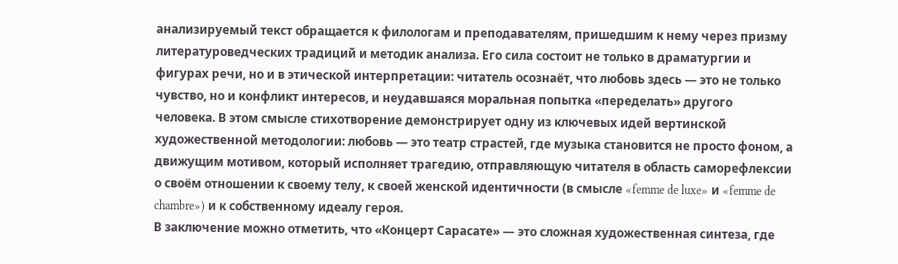анализируемый текст обращается к филологам и преподавателям, пришедшим к нему через призму литературоведческих традиций и методик анализа. Его сила состоит не только в драматургии и фигурах речи, но и в этической интерпретации: читатель осознаёт, что любовь здесь — это не только чувство, но и конфликт интересов, и неудавшаяся моральная попытка «переделать» другого человека. В этом смысле стихотворение демонстрирует одну из ключевых идей вертинской художественной методологии: любовь — это театр страстей, где музыка становится не просто фоном, а движущим мотивом, который исполняет трагедию, отправляющую читателя в область саморефлексии о своём отношении к своему телу, к своей женской идентичности (в смысле «femme de luxe» и «femme de chambre») и к собственному идеалу героя.
В заключение можно отметить, что «Концерт Сарасате» — это сложная художественная синтеза, где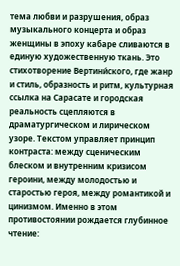тема любви и разрушения, образ музыкального концерта и образ женщины в эпоху кабаре сливаются в единую художественную ткань. Это стихотворение Вертини́ского, где жанр и стиль, образность и ритм, культурная ссылка на Сарасате и городская реальность сцепляются в драматургическом и лирическом узоре. Текстом управляет принцип контраста: между сценическим блеском и внутренним кризисом героини, между молодостью и старостью героя, между романтикой и цинизмом. Именно в этом противостоянии рождается глубинное чтение: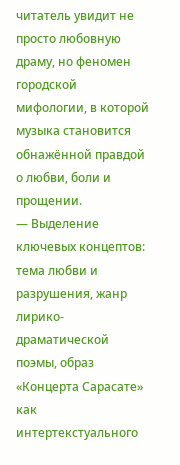читатель увидит не просто любовную драму, но феномен городской мифологии, в которой музыка становится обнажённой правдой о любви, боли и прощении.
— Выделение ключевых концептов: тема любви и разрушения, жанр лирико-драматической поэмы, образ «Концерта Сарасате» как интертекстуального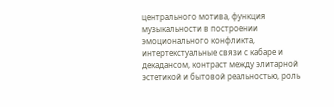центрального мотива, функция музыкальности в построении эмоционального конфликта, интертекстуальные связи с кабаре и декадансом, контраст между элитарной эстетикой и бытовой реальностью, роль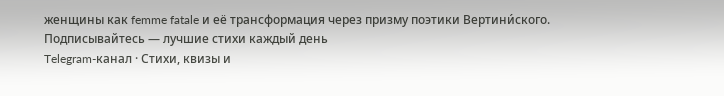женщины как femme fatale и её трансформация через призму поэтики Вертини́ского.
Подписывайтесь — лучшие стихи каждый день
Telegram-канал · Стихи, квизы и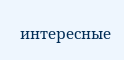интересные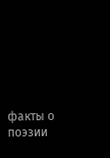факты о поэзии